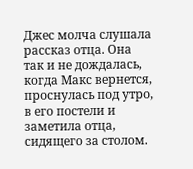Джес молча слушала рассказ отца. Она так и не дождалась, когда Макс вернется, проснулась под утро, в его постели и заметила отца, сидящего за столом.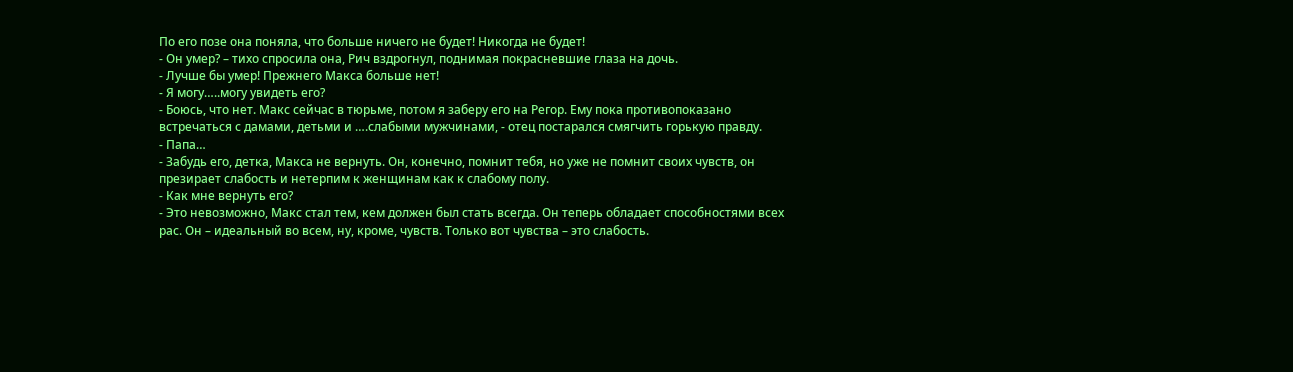По его позе она поняла, что больше ничего не будет! Никогда не будет!
- Он умер? – тихо спросила она, Рич вздрогнул, поднимая покрасневшие глаза на дочь.
- Лучше бы умер! Прежнего Макса больше нет!
- Я могу…..могу увидеть его?
- Боюсь, что нет. Макс сейчас в тюрьме, потом я заберу его на Регор. Ему пока противопоказано встречаться с дамами, детьми и ….слабыми мужчинами, - отец постарался смягчить горькую правду.
- Папа…
- Забудь его, детка, Макса не вернуть. Он, конечно, помнит тебя, но уже не помнит своих чувств, он презирает слабость и нетерпим к женщинам как к слабому полу.
- Как мне вернуть его?
- Это невозможно, Макс стал тем, кем должен был стать всегда. Он теперь обладает способностями всех рас. Он – идеальный во всем, ну, кроме, чувств. Только вот чувства – это слабость.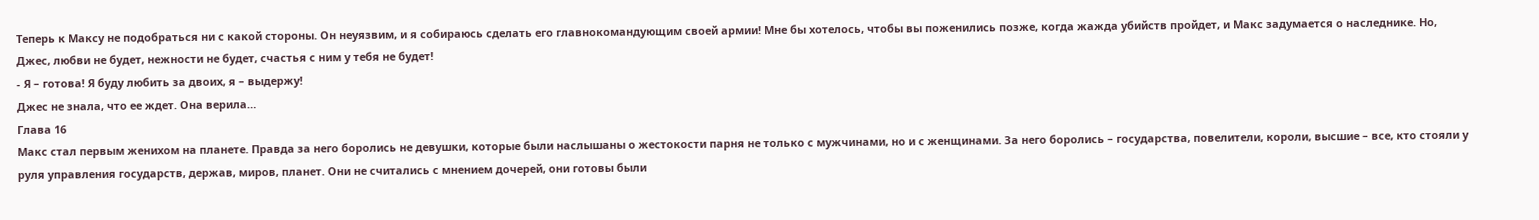Теперь к Максу не подобраться ни с какой стороны. Он неуязвим, и я собираюсь сделать его главнокомандующим своей армии! Мне бы хотелось, чтобы вы поженились позже, когда жажда убийств пройдет, и Макс задумается о наследнике. Но, Джес, любви не будет, нежности не будет, счастья с ним у тебя не будет!
- Я – готова! Я буду любить за двоих, я – выдержу!
Джес не знала, что ее ждет. Она верила…
Глава 16
Макс стал первым женихом на планете. Правда за него боролись не девушки, которые были наслышаны о жестокости парня не только с мужчинами, но и с женщинами. За него боролись – государства, повелители, короли, высшие – все, кто стояли у руля управления государств, держав, миров, планет. Они не считались с мнением дочерей, они готовы были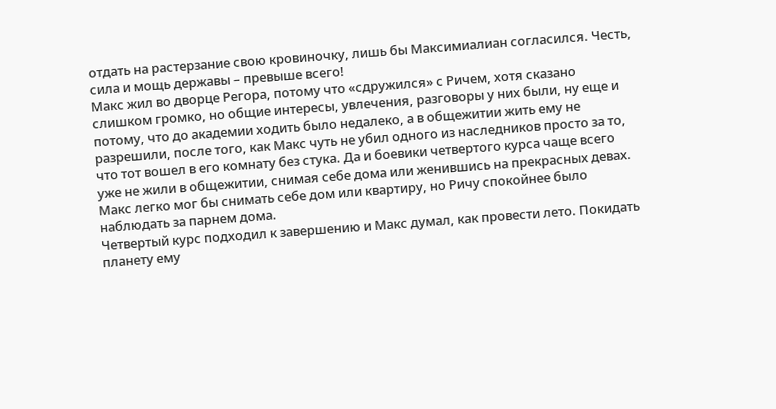отдать на растерзание свою кровиночку, лишь бы Максимиалиан согласился. Честь, сила и мощь державы – превыше всего!
Макс жил во дворце Регора, потому что «сдружился» с Ричем, хотя сказано слишком громко, но общие интересы, увлечения, разговоры у них были, ну еще и потому, что до академии ходить было недалеко, а в общежитии жить ему не разрешили, после того, как Макс чуть не убил одного из наследников просто за то, что тот вошел в его комнату без стука. Да и боевики четвертого курса чаще всего уже не жили в общежитии, снимая себе дома или женившись на прекрасных девах. Макс легко мог бы снимать себе дом или квартиру, но Ричу спокойнее было наблюдать за парнем дома.
Четвертый курс подходил к завершению и Макс думал, как провести лето. Покидать планету ему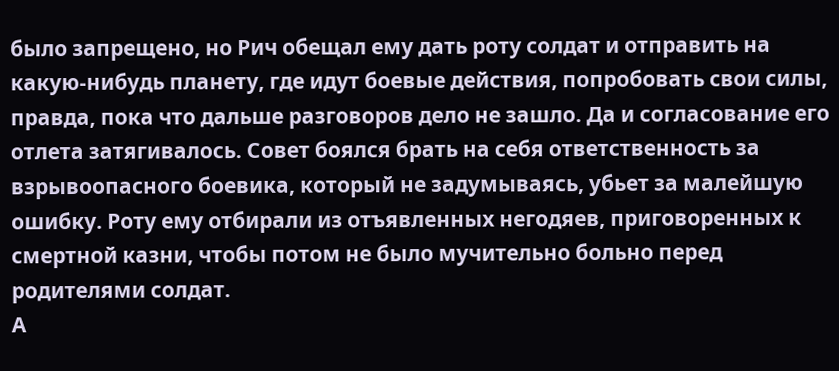было запрещено, но Рич обещал ему дать роту солдат и отправить на какую-нибудь планету, где идут боевые действия, попробовать свои силы, правда, пока что дальше разговоров дело не зашло. Да и согласование его отлета затягивалось. Совет боялся брать на себя ответственность за взрывоопасного боевика, который не задумываясь, убьет за малейшую ошибку. Роту ему отбирали из отъявленных негодяев, приговоренных к смертной казни, чтобы потом не было мучительно больно перед родителями солдат.
А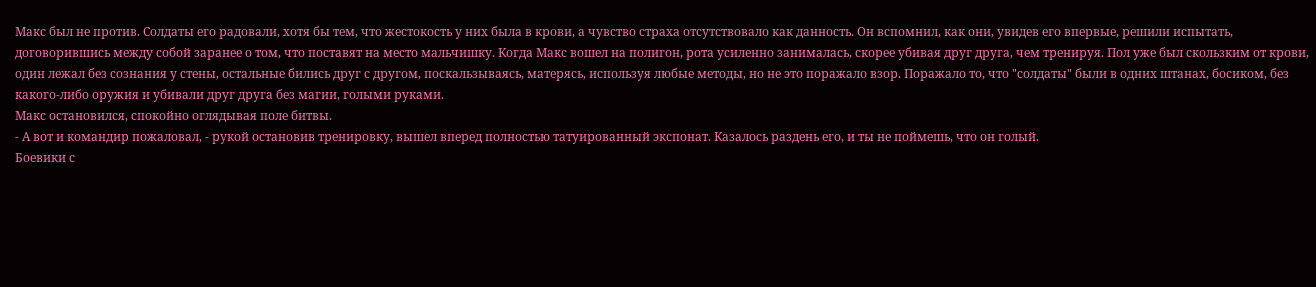Макс был не против. Солдаты его радовали, хотя бы тем, что жестокость у них была в крови, а чувство страха отсутствовало как данность. Он вспомнил, как они, увидев его впервые, решили испытать, договорившись между собой заранее о том, что поставят на место мальчишку. Когда Макс вошел на полигон, рота усиленно занималась, скорее убивая друг друга, чем тренируя. Пол уже был скользким от крови, один лежал без сознания у стены, остальные бились друг с другом, поскальзываясь, матерясь, используя любые методы, но не это поражало взор. Поражало то, что "солдаты" были в одних штанах, босиком, без какого-либо оружия и убивали друг друга без магии, голыми руками.
Макс остановился, спокойно оглядывая поле битвы.
- А вот и командир пожаловал, - рукой остановив тренировку, вышел вперед полностью татуированный экспонат. Казалось раздень его, и ты не поймешь, что он голый.
Боевики с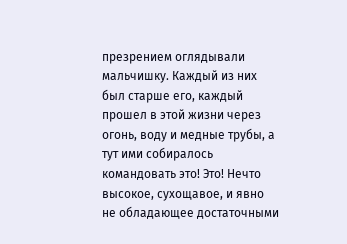презрением оглядывали мальчишку. Каждый из них был старше его, каждый прошел в этой жизни через огонь, воду и медные трубы, а тут ими собиралось командовать это! Это! Нечто высокое, сухощавое, и явно не обладающее достаточными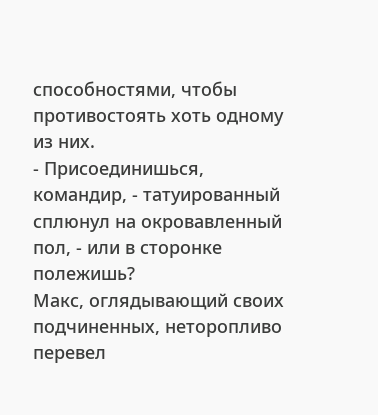способностями, чтобы противостоять хоть одному из них.
- Присоединишься, командир, - татуированный сплюнул на окровавленный пол, - или в сторонке полежишь?
Макс, оглядывающий своих подчиненных, неторопливо перевел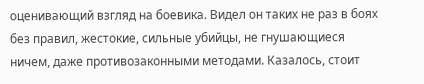оценивающий взгляд на боевика. Видел он таких не раз в боях без правил, жестокие, сильные убийцы, не гнушающиеся ничем, даже противозаконными методами. Казалось, стоит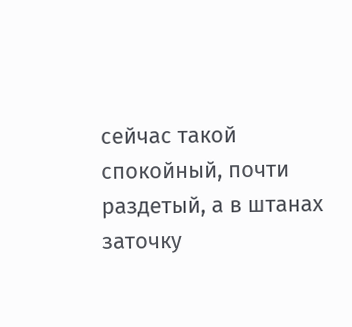сейчас такой спокойный, почти раздетый, а в штанах заточку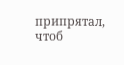припрятал, чтоб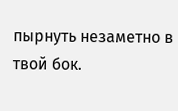пырнуть незаметно в твой бок.